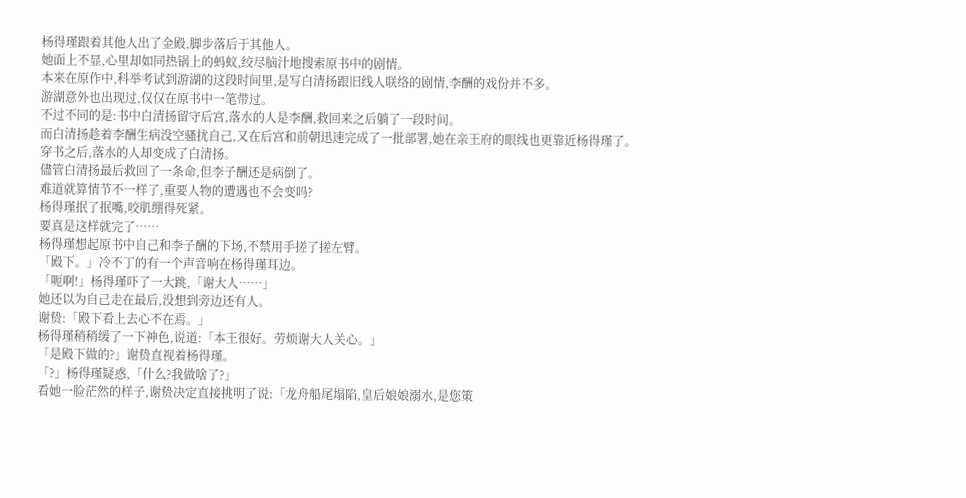杨得瑾跟着其他人出了金殿,脚步落后于其他人。
她面上不显,心里却如同热锅上的蚂蚁,绞尽脑汁地搜索原书中的剧情。
本来在原作中,科举考试到游湖的这段时间里,是写白清扬跟旧线人联络的剧情,李酬的戏份并不多。
游湖意外也出现过,仅仅在原书中一笔带过。
不过不同的是:书中白清扬留守后宫,落水的人是李酬,救回来之后躺了一段时间。
而白清扬趁着李酬生病没空骚扰自己,又在后宫和前朝迅速完成了一批部署,她在亲王府的眼线也更靠近杨得瑾了。
穿书之后,落水的人却变成了白清扬。
儘管白清扬最后救回了一条命,但李子酬还是病倒了。
难道就算情节不一样了,重要人物的遭遇也不会变吗?
杨得瑾抿了抿嘴,咬肌绷得死紧。
要真是这样就完了……
杨得瑾想起原书中自己和李子酬的下场,不禁用手搓了搓左臂。
「殿下。」冷不丁的有一个声音响在杨得瑾耳边。
「呃啊!」杨得瑾吓了一大跳,「谢大人……」
她还以为自己走在最后,没想到旁边还有人。
谢贽:「殿下看上去心不在焉。」
杨得瑾稍稍缓了一下神色,说道:「本王很好。劳烦谢大人关心。」
「是殿下做的?」谢贽直视着杨得瑾。
「?」杨得瑾疑惑,「什么?我做啥了?」
看她一脸茫然的样子,谢贽决定直接挑明了说:「龙舟船尾塌陷,皇后娘娘溺水,是您策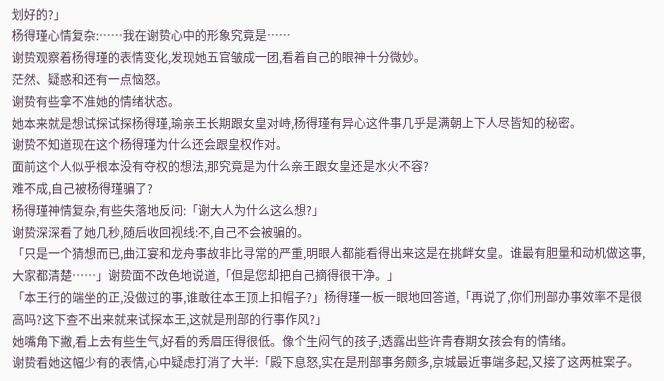划好的?」
杨得瑾心情复杂:……我在谢贽心中的形象究竟是……
谢贽观察着杨得瑾的表情变化,发现她五官皱成一团,看着自己的眼神十分微妙。
茫然、疑惑和还有一点恼怒。
谢贽有些拿不准她的情绪状态。
她本来就是想试探试探杨得瑾,瑜亲王长期跟女皇对峙,杨得瑾有异心这件事几乎是满朝上下人尽皆知的秘密。
谢贽不知道现在这个杨得瑾为什么还会跟皇权作对。
面前这个人似乎根本没有夺权的想法,那究竟是为什么亲王跟女皇还是水火不容?
难不成,自己被杨得瑾骗了?
杨得瑾神情复杂,有些失落地反问:「谢大人为什么这么想?」
谢贽深深看了她几秒,随后收回视线:不,自己不会被骗的。
「只是一个猜想而已,曲江宴和龙舟事故非比寻常的严重,明眼人都能看得出来这是在挑衅女皇。谁最有胆量和动机做这事,大家都清楚……」谢贽面不改色地说道,「但是您却把自己摘得很干净。」
「本王行的端坐的正,没做过的事,谁敢往本王顶上扣帽子?」杨得瑾一板一眼地回答道,「再说了,你们刑部办事效率不是很高吗?这下查不出来就来试探本王,这就是刑部的行事作风?」
她嘴角下撇,看上去有些生气,好看的秀眉压得很低。像个生闷气的孩子,透露出些许青春期女孩会有的情绪。
谢贽看她这幅少有的表情,心中疑虑打消了大半:「殿下息怒,实在是刑部事务颇多,京城最近事端多起,又接了这两桩案子。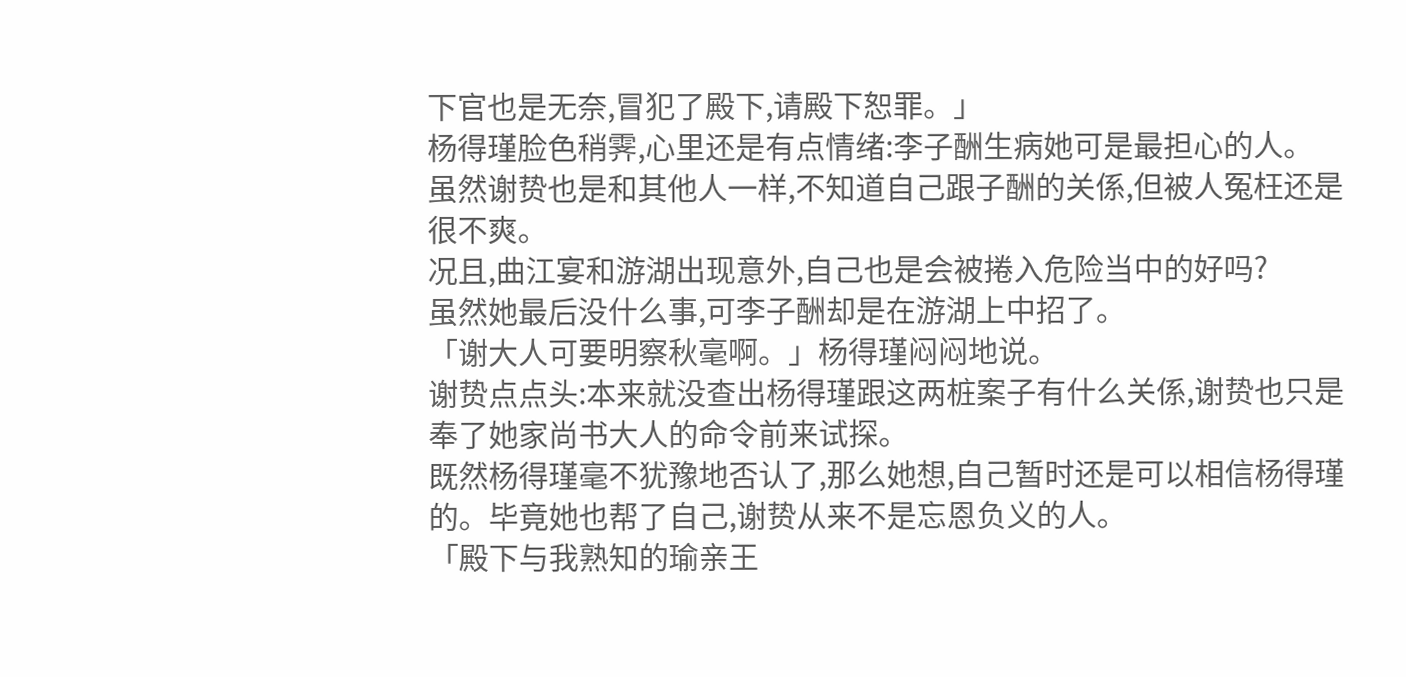下官也是无奈,冒犯了殿下,请殿下恕罪。」
杨得瑾脸色稍霁,心里还是有点情绪:李子酬生病她可是最担心的人。
虽然谢贽也是和其他人一样,不知道自己跟子酬的关係,但被人冤枉还是很不爽。
况且,曲江宴和游湖出现意外,自己也是会被捲入危险当中的好吗?
虽然她最后没什么事,可李子酬却是在游湖上中招了。
「谢大人可要明察秋毫啊。」杨得瑾闷闷地说。
谢贽点点头:本来就没查出杨得瑾跟这两桩案子有什么关係,谢贽也只是奉了她家尚书大人的命令前来试探。
既然杨得瑾毫不犹豫地否认了,那么她想,自己暂时还是可以相信杨得瑾的。毕竟她也帮了自己,谢贽从来不是忘恩负义的人。
「殿下与我熟知的瑜亲王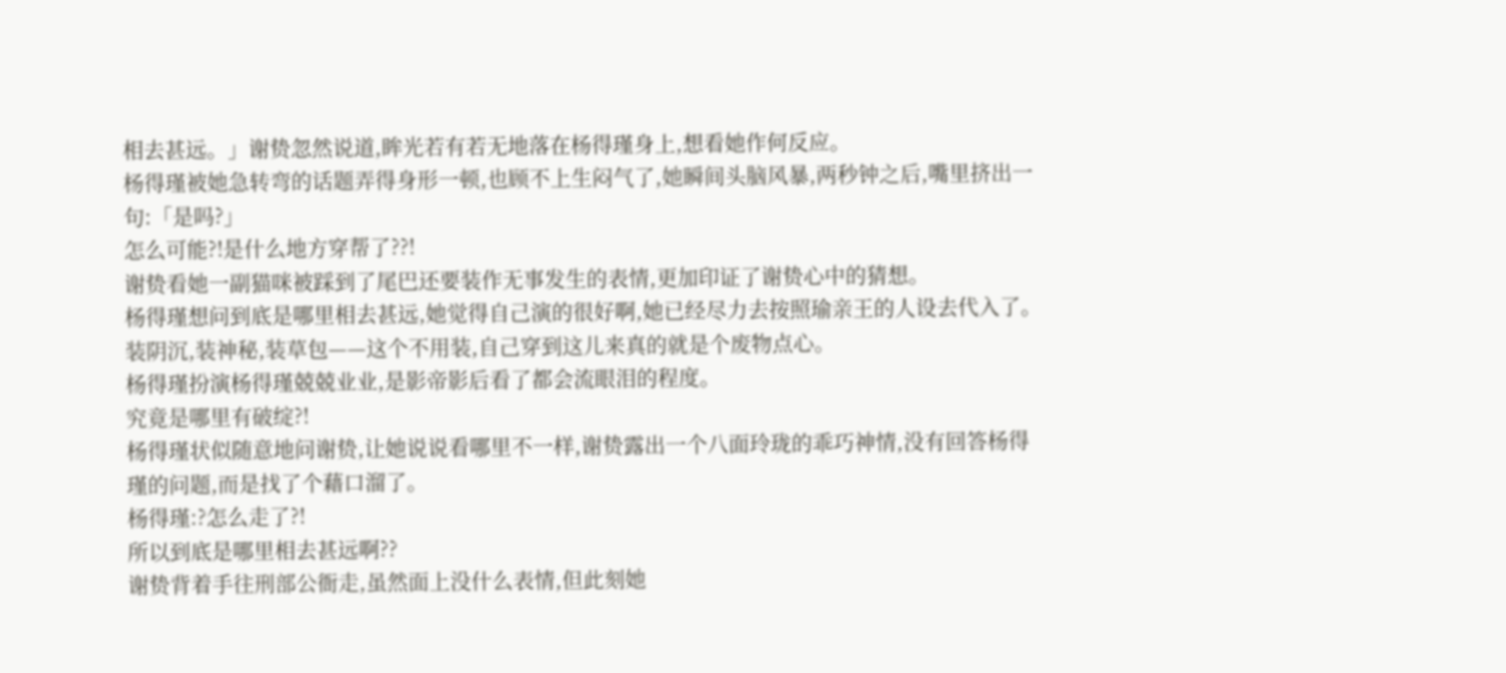相去甚远。」谢贽忽然说道,眸光若有若无地落在杨得瑾身上,想看她作何反应。
杨得瑾被她急转弯的话题弄得身形一顿,也顾不上生闷气了,她瞬间头脑风暴,两秒钟之后,嘴里挤出一句:「是吗?」
怎么可能?!是什么地方穿帮了??!
谢贽看她一副猫咪被踩到了尾巴还要装作无事发生的表情,更加印证了谢贽心中的猜想。
杨得瑾想问到底是哪里相去甚远,她觉得自己演的很好啊,她已经尽力去按照瑜亲王的人设去代入了。
装阴沉,装神秘,装草包——这个不用装,自己穿到这儿来真的就是个废物点心。
杨得瑾扮演杨得瑾兢兢业业,是影帝影后看了都会流眼泪的程度。
究竟是哪里有破绽?!
杨得瑾状似随意地问谢贽,让她说说看哪里不一样,谢贽露出一个八面玲珑的乖巧神情,没有回答杨得瑾的问题,而是找了个藉口溜了。
杨得瑾:?怎么走了?!
所以到底是哪里相去甚远啊??
谢贽背着手往刑部公衙走,虽然面上没什么表情,但此刻她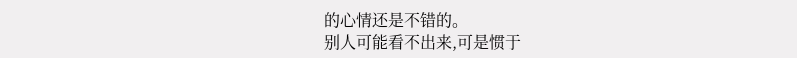的心情还是不错的。
别人可能看不出来,可是惯于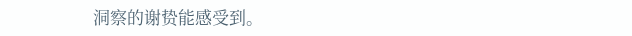洞察的谢贽能感受到。